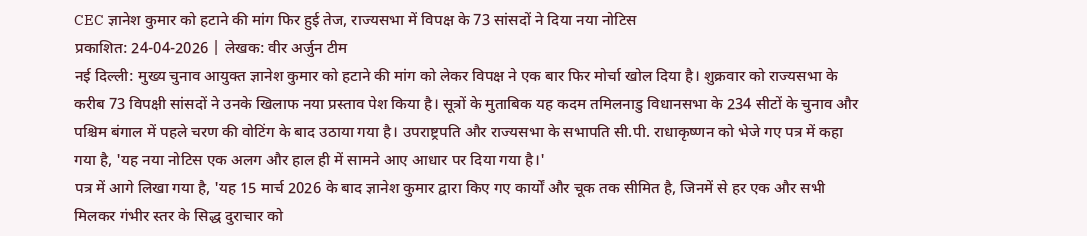CEC ज्ञानेश कुमार को हटाने की मांग फिर हुई तेज, राज्यसभा में विपक्ष के 73 सांसदों ने दिया नया नोटिस
प्रकाशित: 24-04-2026 | लेखक: वीर अर्जुन टीम
नई दिल्ली: मुख्य चुनाव आयुक्त ज्ञानेश कुमार को हटाने की मांग को लेकर विपक्ष ने एक बार फिर मोर्चा खोल दिया है। शुक्रवार को राज्यसभा के करीब 73 विपक्षी सांसदों ने उनके खिलाफ नया प्रस्ताव पेश किया है। सूत्रों के मुताबिक यह कदम तमिलनाडु विधानसभा के 234 सीटों के चुनाव और पश्चिम बंगाल में पहले चरण की वोटिंग के बाद उठाया गया है। उपराष्ट्रपति और राज्यसभा के सभापति सी.पी. राधाकृष्णन को भेजे गए पत्र में कहा गया है, 'यह नया नोटिस एक अलग और हाल ही में सामने आए आधार पर दिया गया है।'
पत्र में आगे लिखा गया है, 'यह 15 मार्च 2026 के बाद ज्ञानेश कुमार द्वारा किए गए कार्यों और चूक तक सीमित है, जिनमें से हर एक और सभी मिलकर गंभीर स्तर के सिद्ध दुराचार को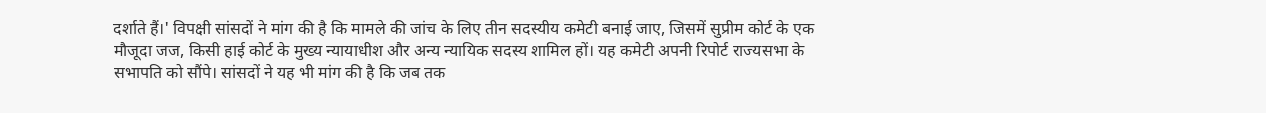दर्शाते हैं।' विपक्षी सांसदों ने मांग की है कि मामले की जांच के लिए तीन सदस्यीय कमेटी बनाई जाए, जिसमें सुप्रीम कोर्ट के एक मौजूदा जज, किसी हाई कोर्ट के मुख्य न्यायाधीश और अन्य न्यायिक सदस्य शामिल हों। यह कमेटी अपनी रिपोर्ट राज्यसभा के सभापति को सौंपे। सांसदों ने यह भी मांग की है कि जब तक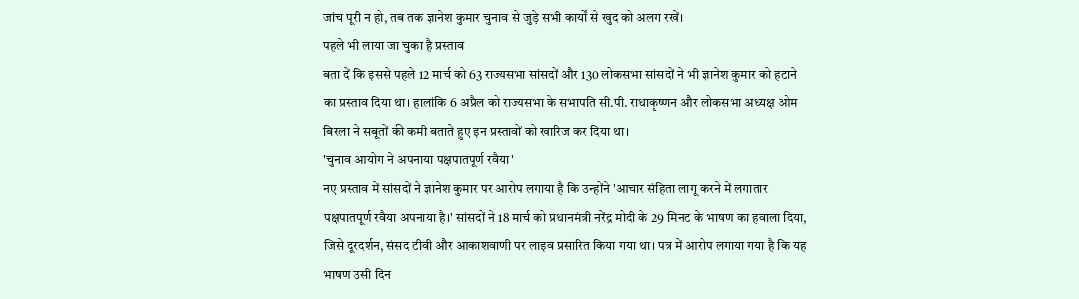जांच पूरी न हो, तब तक ज्ञानेश कुमार चुनाव से जुड़े सभी कार्यों से खुद को अलग रखें।
पहले भी लाया जा चुका है प्रस्ताव
बता दें कि इससे पहले 12 मार्च को 63 राज्यसभा सांसदों और 130 लोकसभा सांसदों ने भी ज्ञानेश कुमार को हटाने का प्रस्ताव दिया था। हालांकि 6 अप्रैल को राज्यसभा के सभापति सी.पी. राधाकृष्णन और लोकसभा अध्यक्ष ओम बिरला ने सबूतों की कमी बताते हुए इन प्रस्तावों को खारिज कर दिया था।
'चुनाव आयोग ने अपनाया पक्षपातपूर्ण रवैया'
नए प्रस्ताव में सांसदों ने ज्ञानेश कुमार पर आरोप लगाया है कि उन्होंने 'आचार संहिता लागू करने में लगातार पक्षपातपूर्ण रवैया अपनाया है।' सांसदों ने 18 मार्च को प्रधानमंत्री नरेंद्र मोदी के 29 मिनट के भाषण का हवाला दिया, जिसे दूरदर्शन, संसद टीवी और आकाशवाणी पर लाइव प्रसारित किया गया था। पत्र में आरोप लगाया गया है कि यह भाषण उसी दिन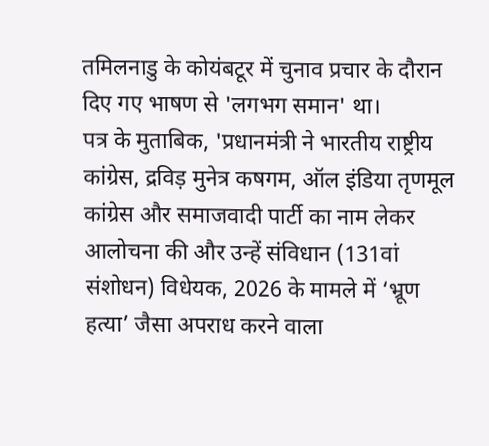तमिलनाडु के कोयंबटूर में चुनाव प्रचार के दौरान दिए गए भाषण से 'लगभग समान' था।
पत्र के मुताबिक, 'प्रधानमंत्री ने भारतीय राष्ट्रीय कांग्रेस, द्रविड़ मुनेत्र कषगम, ऑल इंडिया तृणमूल कांग्रेस और समाजवादी पार्टी का नाम लेकर आलोचना की और उन्हें संविधान (131वां संशोधन) विधेयक, 2026 के मामले में ‘भ्रूण हत्या’ जैसा अपराध करने वाला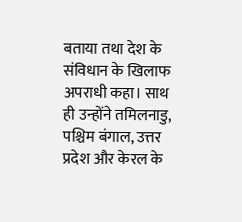बताया तथा देश के संविधान के खिलाफ अपराधी कहा। साथ ही उन्होंने तमिलनाडु, पश्चिम बंगाल, उत्तर प्रदेश और केरल के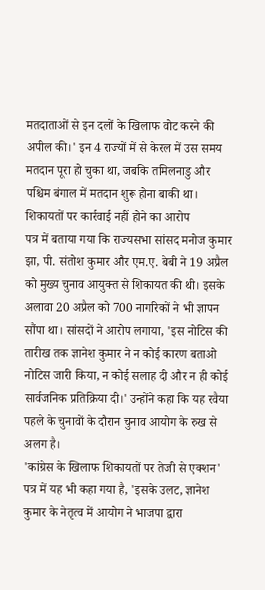मतदाताओं से इन दलों के खिलाफ वोट करने की अपील की।' इन 4 राज्यों में से केरल में उस समय मतदान पूरा हो चुका था, जबकि तमिलनाडु और पश्चिम बंगाल में मतदान शुरू होना बाकी था।
शिकायतों पर कार्रवाई नहीं होने का आरोप
पत्र में बताया गया कि राज्यसभा सांसद मनोज कुमार झा, पी. संतोश कुमार और एम.ए. बेबी ने 19 अप्रैल को मुख्य चुनाव आयुक्त से शिकायत की थी। इसके अलावा 20 अप्रैल को 700 नागरिकों ने भी ज्ञापन सौंपा था। सांसदों ने आरोप लगाया, 'इस नोटिस की तारीख तक ज्ञानेश कुमार ने न कोई कारण बताओ नोटिस जारी किया, न कोई सलाह दी और न ही कोई सार्वजनिक प्रतिक्रिया दी।' उन्होंने कहा कि यह रवैया पहले के चुनावों के दौरान चुनाव आयोग के रुख से अलग है।
'कांग्रेस के खिलाफ शिकायतों पर तेजी से एक्शन'
पत्र में यह भी कहा गया है, 'इसके उलट, ज्ञानेश कुमार के नेतृत्व में आयोग ने भाजपा द्वारा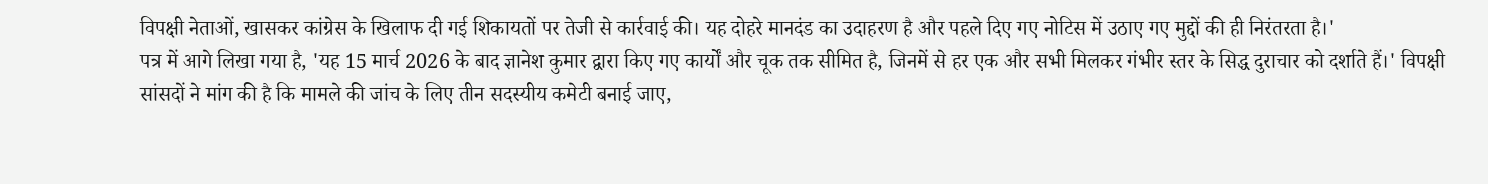विपक्षी नेताओं, खासकर कांग्रेस के खिलाफ दी गई शिकायतों पर तेजी से कार्रवाई की। यह दोहरे मानदंड का उदाहरण है और पहले दिए गए नोटिस में उठाए गए मुद्दों की ही निरंतरता है।'
पत्र में आगे लिखा गया है, 'यह 15 मार्च 2026 के बाद ज्ञानेश कुमार द्वारा किए गए कार्यों और चूक तक सीमित है, जिनमें से हर एक और सभी मिलकर गंभीर स्तर के सिद्ध दुराचार को दर्शाते हैं।' विपक्षी सांसदों ने मांग की है कि मामले की जांच के लिए तीन सदस्यीय कमेटी बनाई जाए,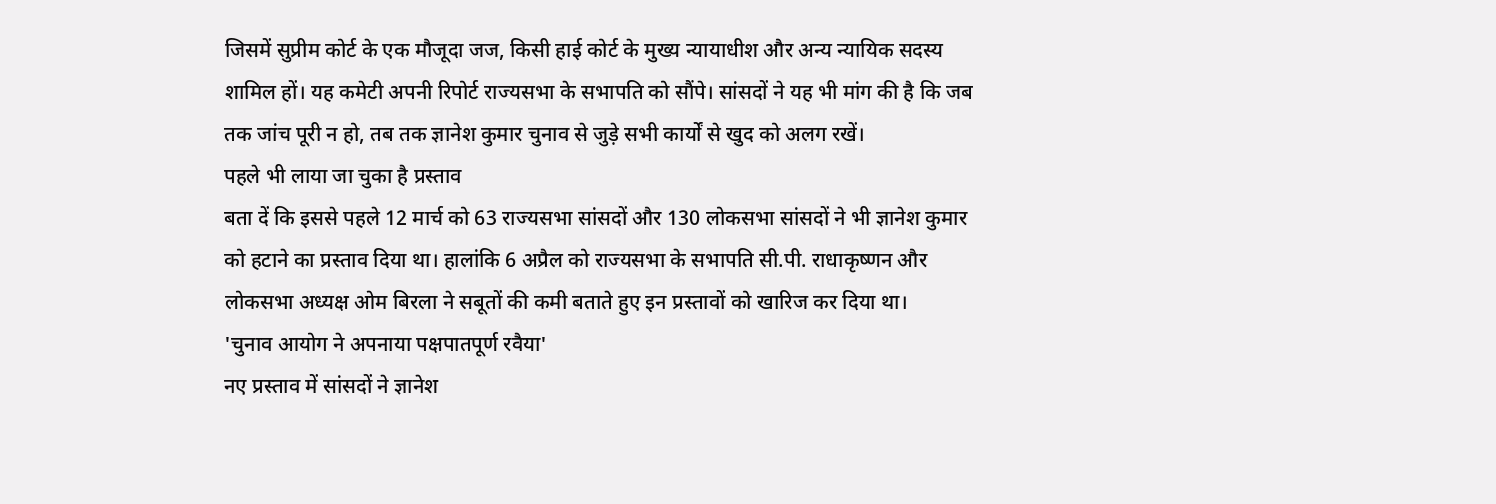जिसमें सुप्रीम कोर्ट के एक मौजूदा जज, किसी हाई कोर्ट के मुख्य न्यायाधीश और अन्य न्यायिक सदस्य शामिल हों। यह कमेटी अपनी रिपोर्ट राज्यसभा के सभापति को सौंपे। सांसदों ने यह भी मांग की है कि जब तक जांच पूरी न हो, तब तक ज्ञानेश कुमार चुनाव से जुड़े सभी कार्यों से खुद को अलग रखें।
पहले भी लाया जा चुका है प्रस्ताव
बता दें कि इससे पहले 12 मार्च को 63 राज्यसभा सांसदों और 130 लोकसभा सांसदों ने भी ज्ञानेश कुमार को हटाने का प्रस्ताव दिया था। हालांकि 6 अप्रैल को राज्यसभा के सभापति सी.पी. राधाकृष्णन और लोकसभा अध्यक्ष ओम बिरला ने सबूतों की कमी बताते हुए इन प्रस्तावों को खारिज कर दिया था।
'चुनाव आयोग ने अपनाया पक्षपातपूर्ण रवैया'
नए प्रस्ताव में सांसदों ने ज्ञानेश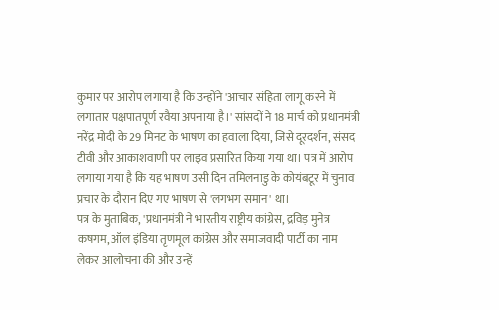कुमार पर आरोप लगाया है कि उन्होंने 'आचार संहिता लागू करने में लगातार पक्षपातपूर्ण रवैया अपनाया है।' सांसदों ने 18 मार्च को प्रधानमंत्री नरेंद्र मोदी के 29 मिनट के भाषण का हवाला दिया, जिसे दूरदर्शन, संसद टीवी और आकाशवाणी पर लाइव प्रसारित किया गया था। पत्र में आरोप लगाया गया है कि यह भाषण उसी दिन तमिलनाडु के कोयंबटूर में चुनाव प्रचार के दौरान दिए गए भाषण से 'लगभग समान' था।
पत्र के मुताबिक, 'प्रधानमंत्री ने भारतीय राष्ट्रीय कांग्रेस, द्रविड़ मुनेत्र कषगम, ऑल इंडिया तृणमूल कांग्रेस और समाजवादी पार्टी का नाम लेकर आलोचना की और उन्हें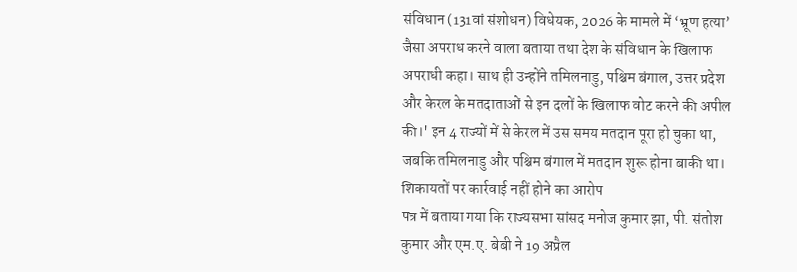संविधान (131वां संशोधन) विधेयक, 2026 के मामले में ‘भ्रूण हत्या’ जैसा अपराध करने वाला बताया तथा देश के संविधान के खिलाफ अपराधी कहा। साथ ही उन्होंने तमिलनाडु, पश्चिम बंगाल, उत्तर प्रदेश और केरल के मतदाताओं से इन दलों के खिलाफ वोट करने की अपील की।' इन 4 राज्यों में से केरल में उस समय मतदान पूरा हो चुका था, जबकि तमिलनाडु और पश्चिम बंगाल में मतदान शुरू होना बाकी था।
शिकायतों पर कार्रवाई नहीं होने का आरोप
पत्र में बताया गया कि राज्यसभा सांसद मनोज कुमार झा, पी. संतोश कुमार और एम.ए. बेबी ने 19 अप्रैल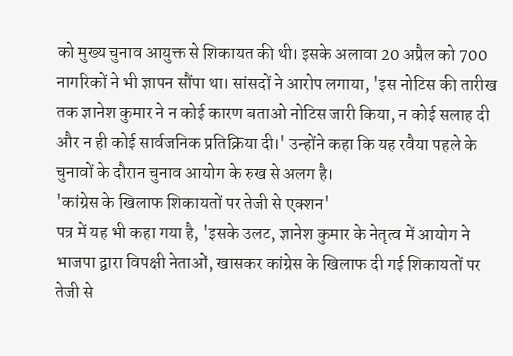को मुख्य चुनाव आयुक्त से शिकायत की थी। इसके अलावा 20 अप्रैल को 700 नागरिकों ने भी ज्ञापन सौंपा था। सांसदों ने आरोप लगाया, 'इस नोटिस की तारीख तक ज्ञानेश कुमार ने न कोई कारण बताओ नोटिस जारी किया, न कोई सलाह दी और न ही कोई सार्वजनिक प्रतिक्रिया दी।' उन्होंने कहा कि यह रवैया पहले के चुनावों के दौरान चुनाव आयोग के रुख से अलग है।
'कांग्रेस के खिलाफ शिकायतों पर तेजी से एक्शन'
पत्र में यह भी कहा गया है, 'इसके उलट, ज्ञानेश कुमार के नेतृत्व में आयोग ने भाजपा द्वारा विपक्षी नेताओं, खासकर कांग्रेस के खिलाफ दी गई शिकायतों पर तेजी से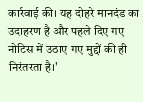कार्रवाई की। यह दोहरे मानदंड का उदाहरण है और पहले दिए गए नोटिस में उठाए गए मुद्दों की ही निरंतरता है।'